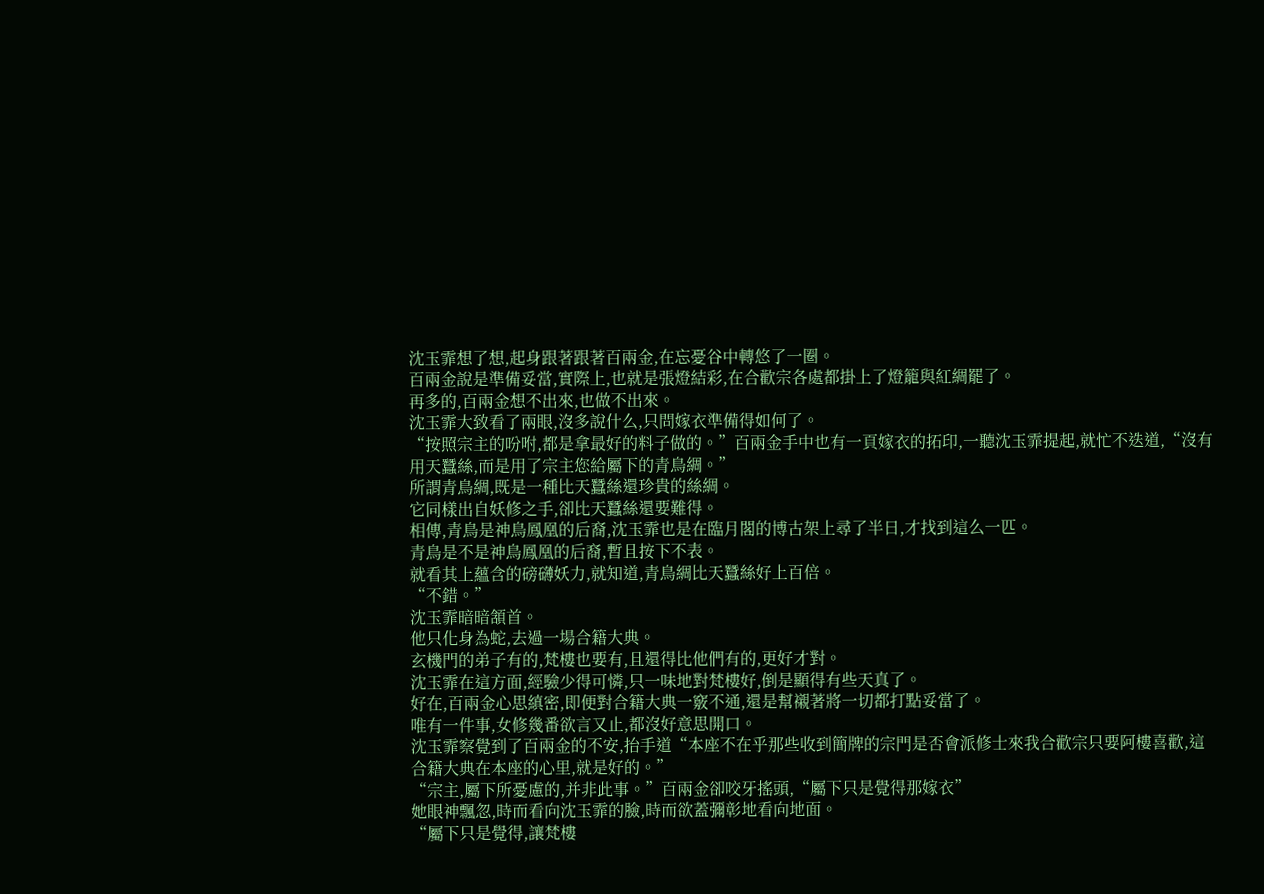沈玉霏想了想,起身跟著跟著百兩金,在忘憂谷中轉悠了一圈。
百兩金說是準備妥當,實際上,也就是張燈結彩,在合歡宗各處都掛上了燈籠與紅綢罷了。
再多的,百兩金想不出來,也做不出來。
沈玉霏大致看了兩眼,沒多說什么,只問嫁衣準備得如何了。
“按照宗主的吩咐,都是拿最好的料子做的。”百兩金手中也有一頁嫁衣的拓印,一聽沈玉霏提起,就忙不迭道,“沒有用天蠶絲,而是用了宗主您給屬下的青鳥綢。”
所謂青鳥綢,既是一種比天蠶絲還珍貴的絲綢。
它同樣出自妖修之手,卻比天蠶絲還要難得。
相傳,青鳥是神鳥鳳凰的后裔,沈玉霏也是在臨月閣的博古架上尋了半日,才找到這么一匹。
青鳥是不是神鳥鳳凰的后裔,暫且按下不表。
就看其上蘊含的磅礴妖力,就知道,青鳥綢比天蠶絲好上百倍。
“不錯。”
沈玉霏暗暗頷首。
他只化身為蛇,去過一場合籍大典。
玄機門的弟子有的,梵樓也要有,且還得比他們有的,更好才對。
沈玉霏在這方面,經驗少得可憐,只一味地對梵樓好,倒是顯得有些天真了。
好在,百兩金心思縝密,即便對合籍大典一竅不通,還是幫襯著將一切都打點妥當了。
唯有一件事,女修幾番欲言又止,都沒好意思開口。
沈玉霏察覺到了百兩金的不安,抬手道“本座不在乎那些收到簡牌的宗門是否會派修士來我合歡宗只要阿樓喜歡,這合籍大典在本座的心里,就是好的。”
“宗主,屬下所憂慮的,并非此事。”百兩金卻咬牙搖頭,“屬下只是覺得那嫁衣”
她眼神飄忽,時而看向沈玉霏的臉,時而欲蓋彌彰地看向地面。
“屬下只是覺得,讓梵樓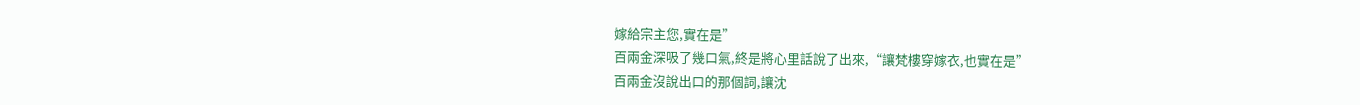嫁給宗主您,實在是”
百兩金深吸了幾口氣,終是將心里話說了出來,“讓梵樓穿嫁衣,也實在是”
百兩金沒說出口的那個詞,讓沈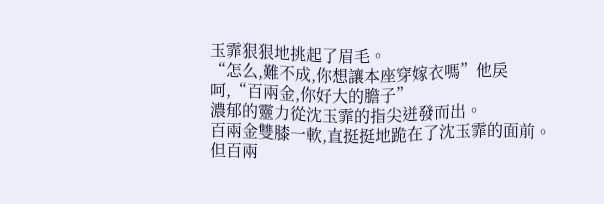玉霏狠狠地挑起了眉毛。
“怎么,難不成,你想讓本座穿嫁衣嗎”他戾呵,“百兩金,你好大的膽子”
濃郁的靈力從沈玉霏的指尖迸發而出。
百兩金雙膝一軟,直挺挺地跪在了沈玉霏的面前。
但百兩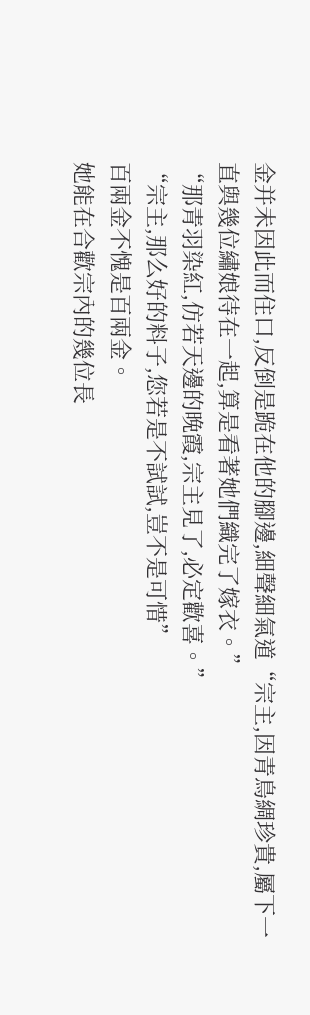金并未因此而住口,反倒是跪在他的腳邊,細聲細氣道“宗主,因青鳥綢珍貴,屬下一直與幾位繡娘待在一起,算是看著她們織完了嫁衣。”
“那青羽染紅,仿若天邊的晚霞,宗主見了,必定歡喜。”
“宗主,那么好的料子,您若是不試試,豈不是可惜”
百兩金不愧是百兩金。
她能在合歡宗內的幾位長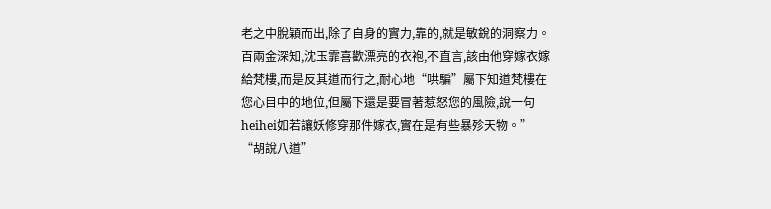老之中脫穎而出,除了自身的實力,靠的,就是敏銳的洞察力。
百兩金深知,沈玉霏喜歡漂亮的衣袍,不直言,該由他穿嫁衣嫁給梵樓,而是反其道而行之,耐心地“哄騙”屬下知道梵樓在您心目中的地位,但屬下還是要冒著惹怒您的風險,說一句heihei如若讓妖修穿那件嫁衣,實在是有些暴殄天物。”
“胡說八道”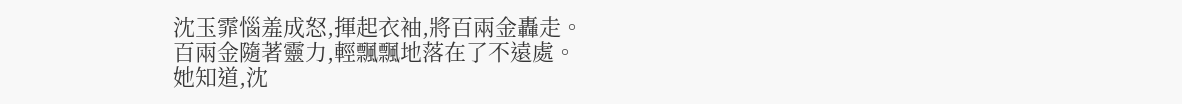沈玉霏惱羞成怒,揮起衣袖,將百兩金轟走。
百兩金隨著靈力,輕飄飄地落在了不遠處。
她知道,沈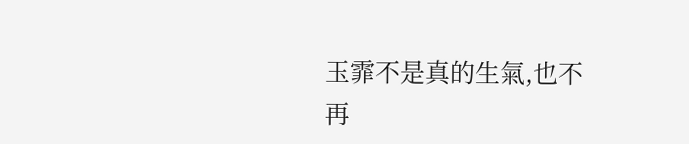玉霏不是真的生氣,也不再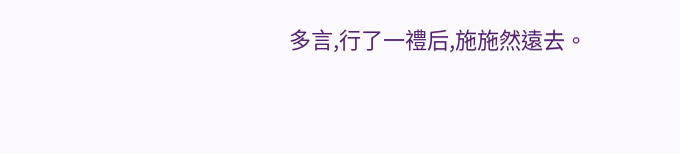多言,行了一禮后,施施然遠去。